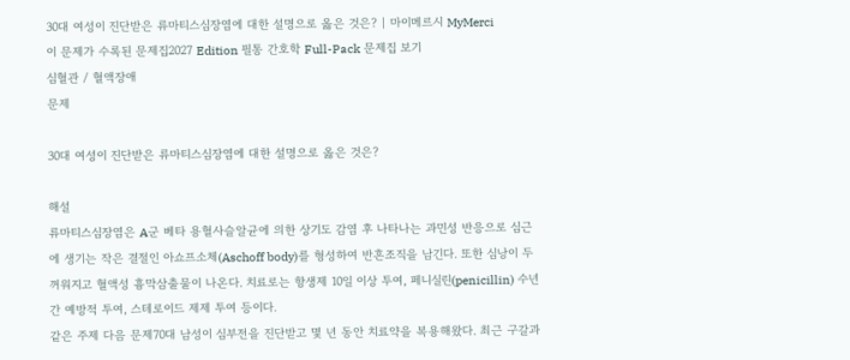30대 여성이 진단받은 류마티스심장염에 대한 설명으로 옳은 것은? | 마이메르시 MyMerci
이 문제가 수록된 문제집2027 Edition 필통 간호학 Full-Pack 문제집 보기
심혈관 / 혈액장애
문제

30대 여성이 진단받은 류마티스심장염에 대한 설명으로 옳은 것은?

해설
류마티스심장염은 A군 베타 용혈사슬알균에 의한 상기도 감염 후 나타나는 과민성 반응으로 심근에 생기는 작은 결절인 아쇼프소체(Aschoff body)를 형성하여 반흔조직을 남긴다. 또한 심낭이 두꺼워지고 혈액성 흉막삼출물이 나온다. 치료로는 항생제 10일 이상 투여, 페니실린(penicillin) 수년간 예방적 투여, 스테로이드 제제 투여 등이다.
같은 주제 다음 문제70대 남성이 심부전을 진단받고 몇 년 동안 치료약을 복용해왔다. 최근 구갈과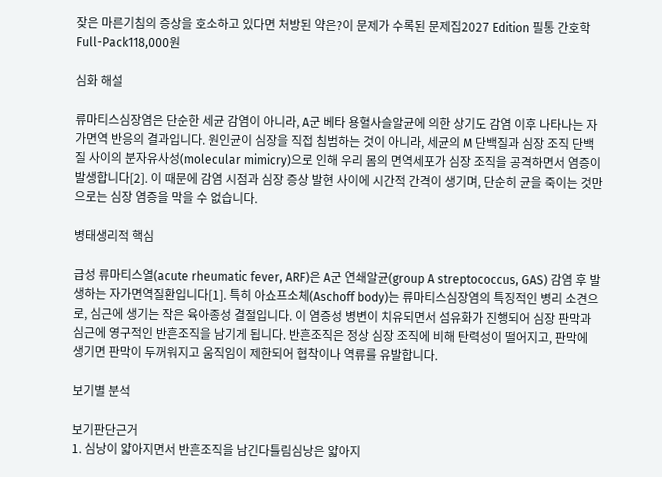잦은 마른기침의 증상을 호소하고 있다면 처방된 약은?이 문제가 수록된 문제집2027 Edition 필통 간호학 Full-Pack118,000원

심화 해설

류마티스심장염은 단순한 세균 감염이 아니라, A군 베타 용혈사슬알균에 의한 상기도 감염 이후 나타나는 자가면역 반응의 결과입니다. 원인균이 심장을 직접 침범하는 것이 아니라, 세균의 M 단백질과 심장 조직 단백질 사이의 분자유사성(molecular mimicry)으로 인해 우리 몸의 면역세포가 심장 조직을 공격하면서 염증이 발생합니다[2]. 이 때문에 감염 시점과 심장 증상 발현 사이에 시간적 간격이 생기며, 단순히 균을 죽이는 것만으로는 심장 염증을 막을 수 없습니다.

병태생리적 핵심

급성 류마티스열(acute rheumatic fever, ARF)은 A군 연쇄알균(group A streptococcus, GAS) 감염 후 발생하는 자가면역질환입니다[1]. 특히 아쇼프소체(Aschoff body)는 류마티스심장염의 특징적인 병리 소견으로, 심근에 생기는 작은 육아종성 결절입니다. 이 염증성 병변이 치유되면서 섬유화가 진행되어 심장 판막과 심근에 영구적인 반흔조직을 남기게 됩니다. 반흔조직은 정상 심장 조직에 비해 탄력성이 떨어지고, 판막에 생기면 판막이 두꺼워지고 움직임이 제한되어 협착이나 역류를 유발합니다.

보기별 분석

보기판단근거
1. 심낭이 얇아지면서 반흔조직을 남긴다틀림심낭은 얇아지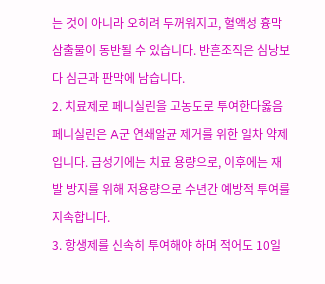는 것이 아니라 오히려 두꺼워지고, 혈액성 흉막삼출물이 동반될 수 있습니다. 반흔조직은 심낭보다 심근과 판막에 남습니다.
2. 치료제로 페니실린을 고농도로 투여한다옳음페니실린은 A군 연쇄알균 제거를 위한 일차 약제입니다. 급성기에는 치료 용량으로, 이후에는 재발 방지를 위해 저용량으로 수년간 예방적 투여를 지속합니다.
3. 항생제를 신속히 투여해야 하며 적어도 10일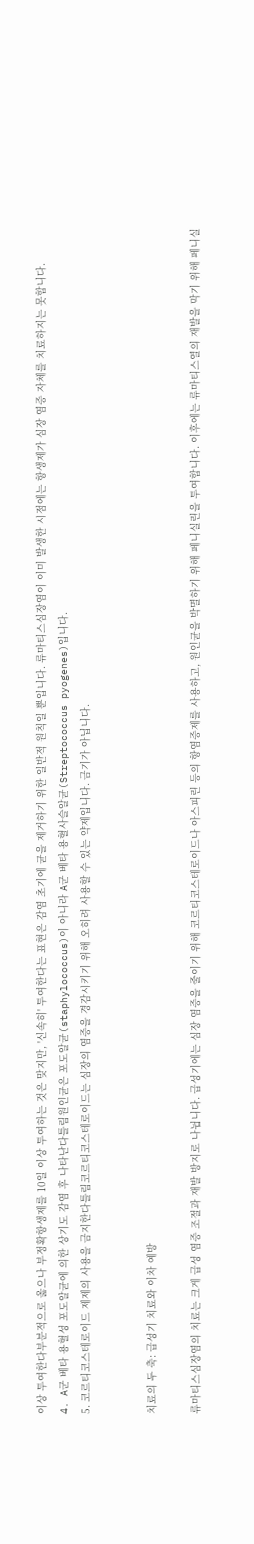이상 투여한다부분적으로 옳으나 부정확항생제를 10일 이상 투여하는 것은 맞지만, '신속히' 투여한다는 표현은 감염 초기에 균을 제거하기 위한 일반적 원칙일 뿐입니다. 류마티스심장염이 이미 발생한 시점에는 항생제가 심장 염증 자체를 치료하지는 못합니다.
4. A군 베타 용혈성 포도알균에 의한 상기도 감염 후 나타난다틀림원인균은 포도알균(staphylococcus)이 아니라 A군 베타 용혈사슬알균(Streptococcus pyogenes)입니다.
5. 코르티코스테로이드 제제의 사용을 금지한다틀림코르티코스테로이드는 심장의 염증을 경감시키기 위해 오히려 사용할 수 있는 약제입니다. 금기가 아닙니다.


치료의 두 축: 급성기 치료와 이차 예방

류마티스심장염의 치료는 크게 급성 염증 조절과 재발 방지로 나뉩니다. 급성기에는 심장 염증을 줄이기 위해 코르티코스테로이드나 아스피린 등의 항염증제를 사용하고, 원인균을 박멸하기 위해 페니실린을 투여합니다. 이후에는 류마티스열의 재발을 막기 위해 페니실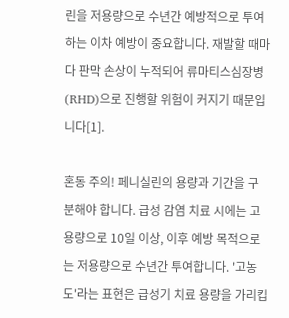린을 저용량으로 수년간 예방적으로 투여하는 이차 예방이 중요합니다. 재발할 때마다 판막 손상이 누적되어 류마티스심장병(RHD)으로 진행할 위험이 커지기 때문입니다[1].

혼동 주의! 페니실린의 용량과 기간을 구분해야 합니다. 급성 감염 치료 시에는 고용량으로 10일 이상, 이후 예방 목적으로는 저용량으로 수년간 투여합니다. '고농도'라는 표현은 급성기 치료 용량을 가리킵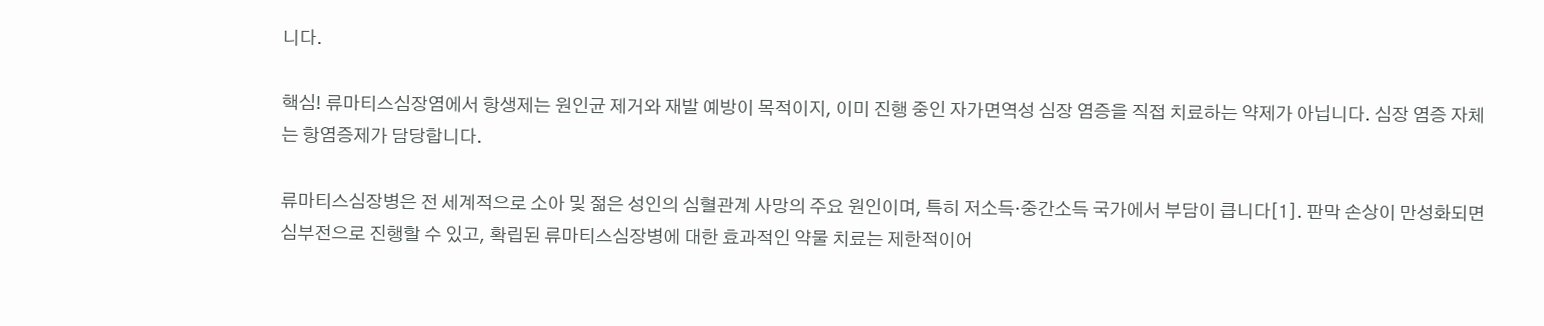니다.

핵심! 류마티스심장염에서 항생제는 원인균 제거와 재발 예방이 목적이지, 이미 진행 중인 자가면역성 심장 염증을 직접 치료하는 약제가 아닙니다. 심장 염증 자체는 항염증제가 담당합니다.

류마티스심장병은 전 세계적으로 소아 및 젊은 성인의 심혈관계 사망의 주요 원인이며, 특히 저소득·중간소득 국가에서 부담이 큽니다[1]. 판막 손상이 만성화되면 심부전으로 진행할 수 있고, 확립된 류마티스심장병에 대한 효과적인 약물 치료는 제한적이어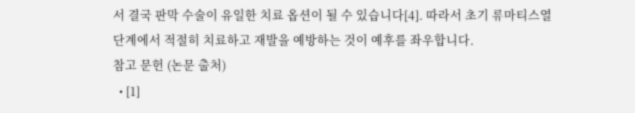서 결국 판막 수술이 유일한 치료 옵션이 될 수 있습니다[4]. 따라서 초기 류마티스열 단계에서 적절히 치료하고 재발을 예방하는 것이 예후를 좌우합니다.
참고 문헌 (논문 출처)
  • [1]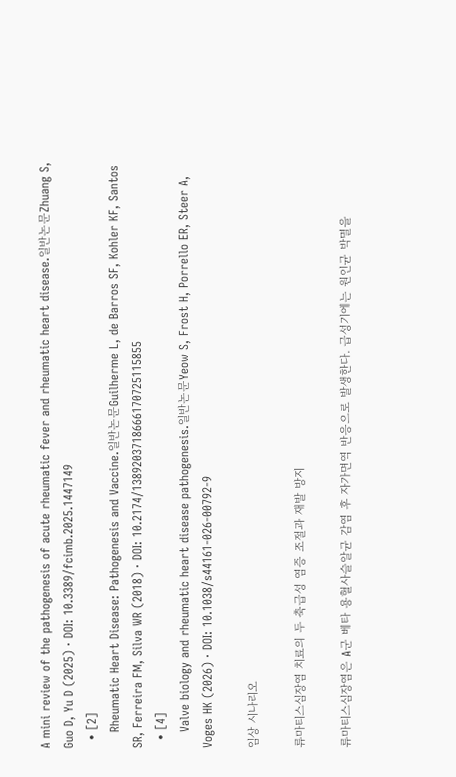A mini review of the pathogenesis of acute rheumatic fever and rheumatic heart disease.일반논문Zhuang S, Guo D, Yu D (2025) · DOI: 10.3389/fcimb.2025.1447149
  • [2]
    Rheumatic Heart Disease: Pathogenesis and Vaccine.일반논문Guilherme L, de Barros SF, Kohler KF, Santos SR, Ferreira FM, Silva WR (2018) · DOI: 10.2174/1389203718666170725115855
  • [4]
    Valve biology and rheumatic heart disease pathogenesis.일반논문Yeow S, Frost H, Porrello ER, Steer A, Voges HK (2026) · DOI: 10.1038/s44161-026-00792-9

임상 시나리오

류마티스심장염 치료의 두 축급성 염증 조절과 재발 방지

류마티스심장염은 A군 베타 용혈사슬알균 감염 후 자가면역 반응으로 발생한다. 급성기에는 원인균 박멸을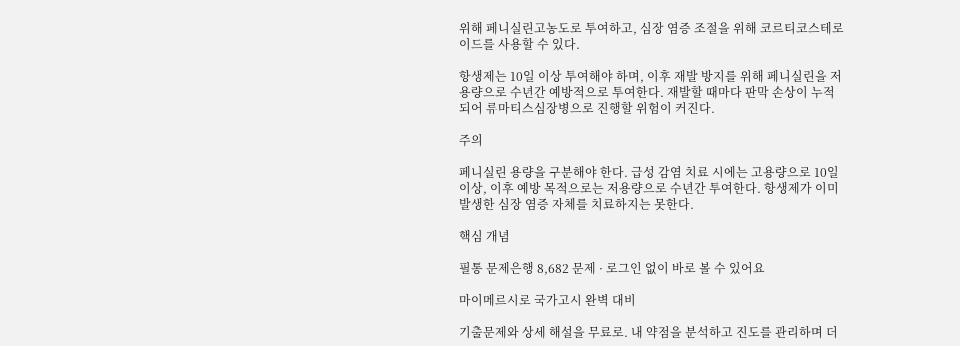위해 페니실린고농도로 투여하고, 심장 염증 조절을 위해 코르티코스테로이드를 사용할 수 있다.

항생제는 10일 이상 투여해야 하며, 이후 재발 방지를 위해 페니실린을 저용량으로 수년간 예방적으로 투여한다. 재발할 때마다 판막 손상이 누적되어 류마티스심장병으로 진행할 위험이 커진다.

주의

페니실린 용량을 구분해야 한다. 급성 감염 치료 시에는 고용량으로 10일 이상, 이후 예방 목적으로는 저용량으로 수년간 투여한다. 항생제가 이미 발생한 심장 염증 자체를 치료하지는 못한다.

핵심 개념

필통 문제은행 8,682 문제 · 로그인 없이 바로 볼 수 있어요

마이메르시로 국가고시 완벽 대비

기출문제와 상세 해설을 무료로. 내 약점을 분석하고 진도를 관리하며 더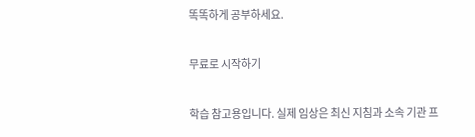똑똑하게 공부하세요.

무료로 시작하기

학습 참고용입니다. 실제 임상은 최신 지침과 소속 기관 프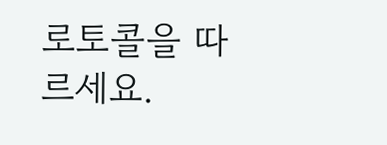로토콜을 따르세요.